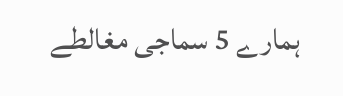ہمارے 5 سماجی مغالطے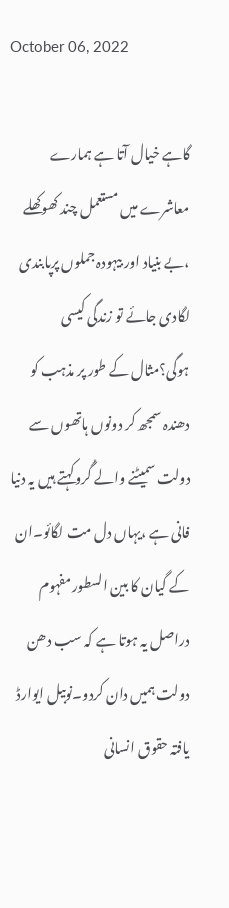October 06, 2022

گاہے خیال آتا ہے ہمارے معاشرے میں مستعمل چند کھوکھلے ،بے بنیاد اور بیہودہ جملوں پرپابندی لگادی جائے تو زندگی کیسی ہوگی؟مثال کے طور پر مذہب کو دھندہ سمجھ کر دونوں ہاتھوں سے دولت سمیٹنے والے گُروکہتے ہیں یہ دنیا فانی ہے ،یہاں دل مت لگائو۔ان کے گیان کا بین السطور مفہوم دراصل یہ ہوتا ہے کہ سب دھن دولت ہمیں دان کردو۔نوبیل ایوارڈ یافتہ حقوق انسانی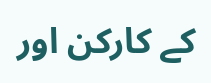کے کارکن اور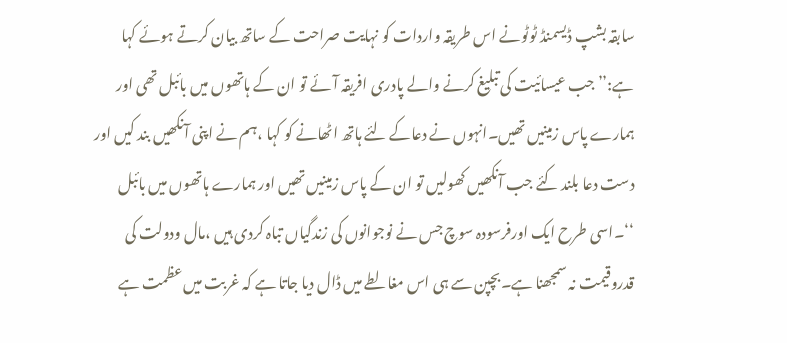سابقہ بشپ ڈیسمنڈ ٹوٹونے اس طریقہ واردات کو نہایت صراحت کے ساتھ بیان کرتے ہوئے کہا ہے:’’ جب عیسائیت کی تبلیغ کرنے والے پادری افریقہ آئے تو ان کے ہاتھوں میں بائبل تھی اور ہمارے پاس زمینیں تھیں۔انہوں نے دعاکے لئے ہاتھ اٹھانے کو کہا ،ہم نے اپنی آنکھیں بند کیں اور دست دعا بلند کئے جب آنکھیں کھولیں تو ان کے پاس زمینیں تھیں اور ہمارے ہاتھوں میں بائبل ‘‘۔اسی طرح ایک اورفرسودہ سوچ جس نے نوجوانوں کی زندگیاں تباہ کردی ہیں ،مال ودولت کی قدروقیمت نہ سمجھنا ہے۔بچپن سے ہی اس مغالطے میں ڈال دیا جاتا ہے کہ غربت میں عظمت ہے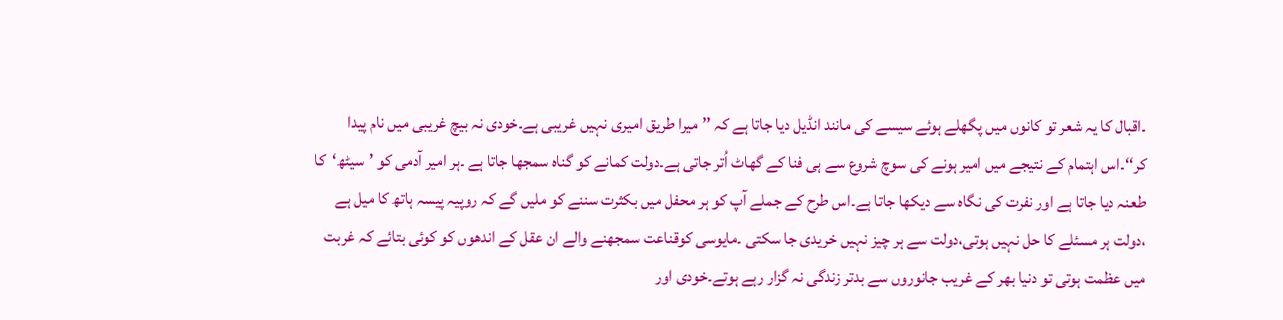۔اقبال کا یہ شعر تو کانوں میں پگھلے ہوئے سیسے کی مانند انڈیل دیا جاتا ہے کہ ’’میرا طریق امیری نہیں غریبی ہے۔خودی نہ بیچ غریبی میں نام پیدا کر‘‘۔اس اہتمام کے نتیجے میں امیر ہونے کی سوچ شروع سے ہی فنا کے گھاٹ اُتر جاتی ہے۔دولت کمانے کو گناہ سمجھا جاتا ہے ۔ہر امیر آدمی کو ’سیٹھ‘کا طعنہ دیا جاتا ہے اور نفرت کی نگاہ سے دیکھا جاتا ہے۔اس طرح کے جملے آپ کو ہر محفل میں بکثرت سننے کو ملیں گے کہ روپیہ پیسہ ہاتھ کا میل ہے ،دولت ہر مسئلے کا حل نہیں ہوتی،دولت سے ہر چیز نہیں خریدی جا سکتی ۔مایوسی کوقناعت سمجھنے والے ان عقل کے اندھوں کو کوئی بتائے کہ غربت میں عظمت ہوتی تو دنیا بھر کے غریب جانوروں سے بدتر زندگی نہ گزار رہے ہوتے۔خودی اور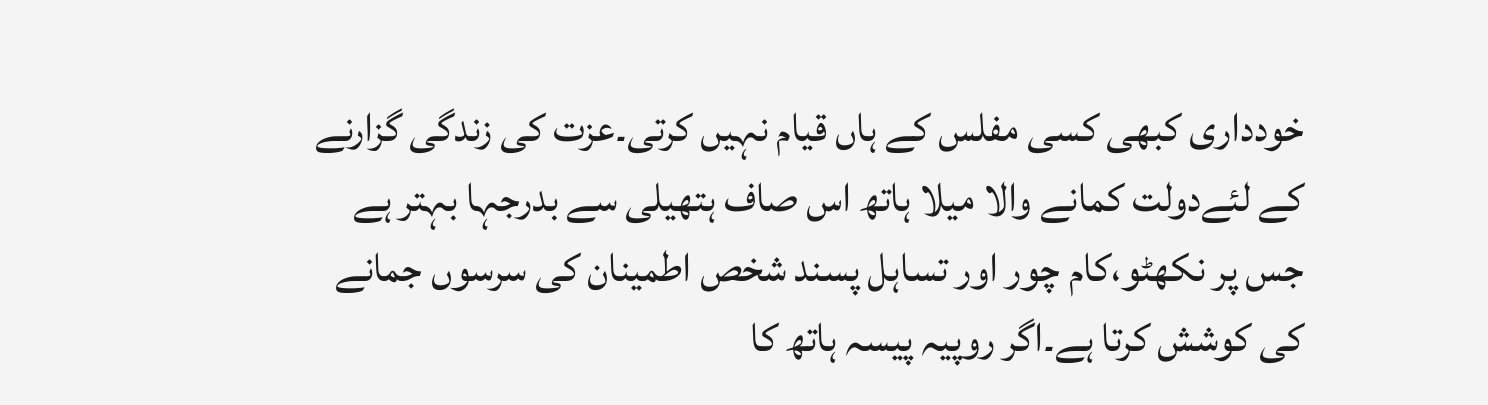خودداری کبھی کسی مفلس کے ہاں قیام نہیں کرتی۔عزت کی زندگی گزارنے کے لئےدولت کمانے والا میلا ہاتھ اس صاف ہتھیلی سے بدرجہا بہتر ہے جس پر نکھٹو،کام چور اور تساہل پسند شخص اطمینان کی سرسوں جمانے کی کوشش کرتا ہے۔اگر روپیہ پیسہ ہاتھ کا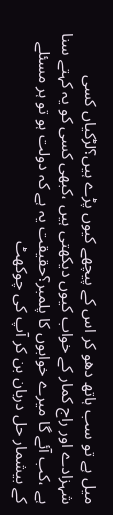میل ہے تو سب ہاتھ دھو کر اس کے پیچھے کیوں پڑے ہیں؟لڑکیاں کسی شہزادے اور راج کمار کے خواب کیوں دیکھتی ہیں ،کبھی کسی کو یہ کہتے سنا ہے ،کب آئے گا میرے خوابوں کا پلمبر؟حقیقت یہ ہے کہ دولت ہو تو ہر مسئلے کے بیشمار حل دربان بن کر آپ کی چوکھٹ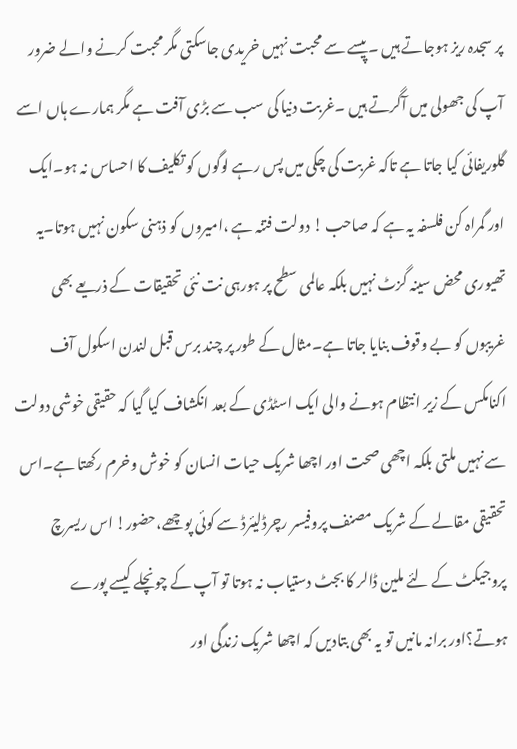پر سجدہ ریز ہوجاتے ہیں ۔پیسے سے محبت نہیں خریدی جاسکتی مگر محبت کرنے والے ضرور آپ کی جھولی میں آگرتے ہیں ۔غربت دنیا کی سب سے بڑی آفت ہے مگر ہمارے ہاں اسے گلوریفائی کیا جاتا ہے تاکہ غربت کی چکی میں پس رہے لوگوں کو تکلیف کا احساس نہ ہو۔ایک اور گمراہ کن فلسفہ یہ ہے کہ صاحب ! دولت فتنہ ہے ،امیروں کو ذہنی سکون نہیں ہوتا۔یہ تھیوری محض سینہ گزٹ نہیں بلکہ عالمی سطح پر ہورہی نت نئی تحقیقات کے ذریعے بھی غریبوں کو بے وقوف بنایا جاتا ہے۔مثال کے طور پر چند برس قبل لندن اسکول آف اکنامکس کے زیر انتظام ہونے والی ایک اسٹڈی کے بعد انکشاف کیا گیا کہ حقیقی خوشی دولت سے نہیں ملتی بلکہ اچھی صحت اور اچھا شریک حیات انسان کو خوش وخرم رکھتا ہے۔اس تحقیقی مقالے کے شریک مصنف پروفیسر رچرڈلیئرڈ سے کوئی پوچھے،حضور! اس ریسرچ پروجیکٹ کے لئے ملین ڈالر کا بجٹ دستیاب نہ ہوتا تو آپ کے چونچلے کیسے پورے ہوتے؟اور برانہ مانیں تو یہ بھی بتادیں کہ اچھا شریک زندگی اور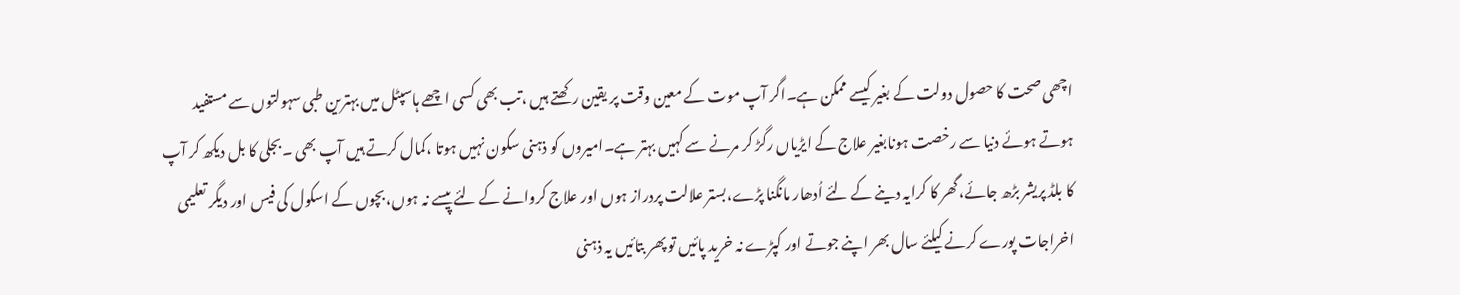اچھی صحت کا حصول دولت کے بغیر کیسے ممکن ہے۔اگر آپ موت کے معین وقت پر یقین رکھتے ہیں ،تب بھی کسی اچھے ہاسپٹل میں بہترین طبی سہولتوں سے مستفید ہوتے ہوئے دنیا سے رخصت ہونابغیر علاج کے ایڑیاں رگڑ کر مرنے سے کہیں بہتر ہے۔امیروں کو ذہنی سکون نہیں ہوتا ،کمال کرتے ہیں آپ بھی ۔بجلی کا بل دیکھ کر آپ کا بلڈ پریشر بڑھ جائے،گھر کا کرایہ دینے کے لئے اُدھار مانگنا پڑے،بستر علالت پردراز ہوں اور علاج کروانے کے لئے پیسے نہ ہوں،بچوں کے اسکول کی فیس اور دیگر تعلیمی اخراجات پورے کرنے کیلئے سال بھر اپنے جوتے اور کپڑے نہ خرید پائیں تو پھر بتائیں یہ ذہنی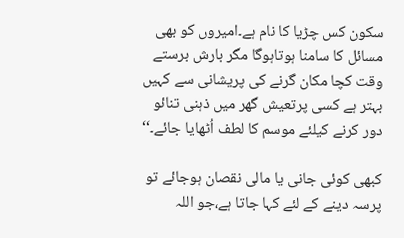سکون کس چڑیا کا نام ہے۔امیروں کو بھی مسائل کا سامنا ہوتاہوگا مگر بارش برستے وقت کچا مکان گرنے کی پریشانی سے کہیں بہتر ہے کسی پرتعیش گھر میں ذہنی تنائو دور کرنے کیلئے موسم کا لطف اُٹھایا جائے۔‘‘

کبھی کوئی جانی یا مالی نقصان ہوجائے تو پرسہ دینے کے لئے کہا جاتا ہے،جو اللہ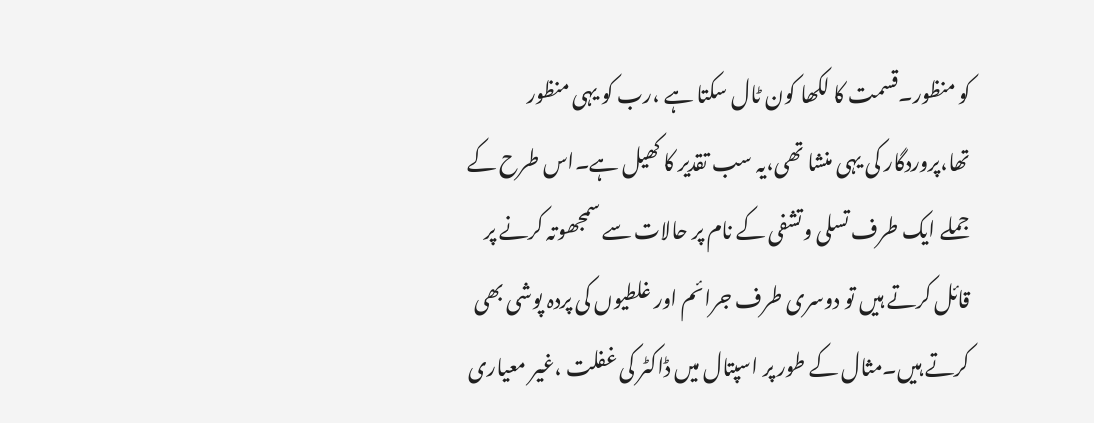کو منظور۔قسمت کا لکھا کون ٹال سکتا ہے ،رب کو یہی منظور تھا،پروردگار کی یہی منشا تھی،یہ سب تقدیر کا کھیل ہے۔اس طرح کے جملے ایک طرف تسلی وتشفی کے نام پر حالات سے سمجھوتہ کرنے پر قائل کرتے ہیں تو دوسری طرف جرائم اور غلطیوں کی پردہ پوشی بھی کرتے ہیں۔مثال کے طور پر اسپتال میں ڈاکٹر کی غفلت ،غیر معیاری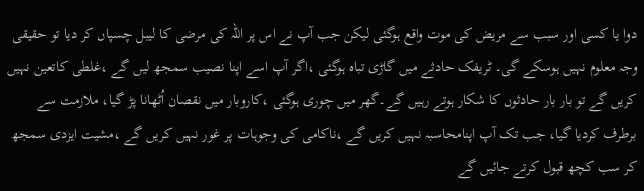دوا یا کسی اور سبب سے مریض کی موت واقع ہوگئی لیکن جب آپ نے اس پر اللہ کی مرضی کا لیبل چسپاں کر دیا تو حقیقی وجہ معلوم نہیں ہوسکے گی۔ ٹریفک حادثے میں گاڑی تباہ ہوگئی ،اگر آپ اسے اپنا نصیب سمجھ لیں گے ،غلطی کاتعین نہیں کریں گے تو بار بار حادثوں کا شکار ہوتے رہیں گے۔گھر میں چوری ہوگئی ،کاروبار میں نقصان اُٹھانا پڑ گیا، ملازمت سے برطرف کردیا گیا، جب تک آپ اپنامحاسبہ نہیں کریں گے ،ناکامی کی وجوہات پر غور نہیں کریں گے ،مشیت ایزدی سمجھ کر سب کچھ قبول کرتے جائیں گے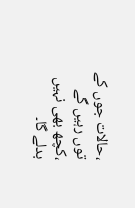،حالات جوں کے توں رہیں گے ،کچھ بھی نہیں بدلے گا۔